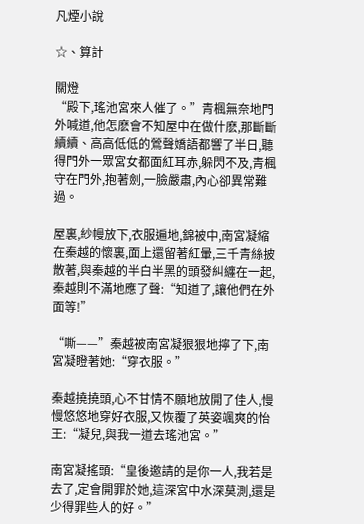凡煙小說

☆、算計

關燈
“殿下,瑤池宮來人催了。”青楓無奈地門外喊道,他怎麽會不知屋中在做什麽,那斷斷續續、高高低低的鶯聲嬌語都響了半日,聽得門外一眾宮女都面紅耳赤,躲閃不及,青楓守在門外,抱著劍,一臉嚴肅,內心卻異常難過。

屋裏,紗幔放下,衣服遍地,錦被中,南宮凝縮在秦越的懷裏,面上還留著紅暈,三千青絲披散著,與秦越的半白半黑的頭發糾纏在一起,秦越則不滿地應了聲:“知道了,讓他們在外面等!”

“嘶——”秦越被南宮凝狠狠地擰了下,南宮凝瞪著她:“穿衣服。”

秦越撓撓頭,心不甘情不願地放開了佳人,慢慢悠悠地穿好衣服,又恢覆了英姿颯爽的怡王:“凝兒,與我一道去瑤池宮。”

南宮凝搖頭:“皇後邀請的是你一人,我若是去了,定會開罪於她,這深宮中水深莫測,還是少得罪些人的好。”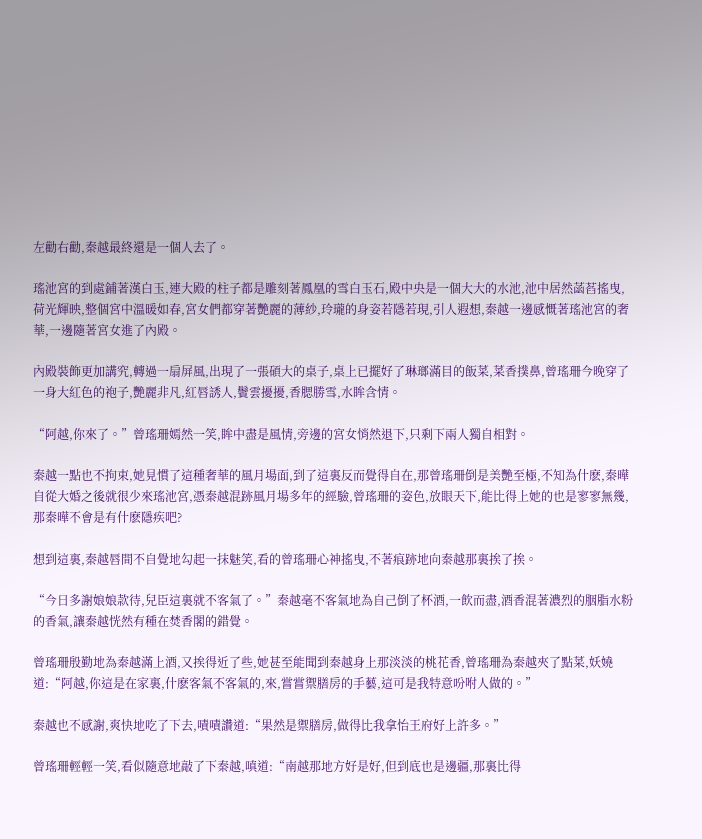左勸右勸,秦越最終還是一個人去了。

瑤池宮的到處鋪著漢白玉,連大殿的柱子都是雕刻著鳳凰的雪白玉石,殿中央是一個大大的水池,池中居然菡萏搖曳,荷光輝映,整個宮中溫暖如春,宮女們都穿著艷麗的薄紗,玲瓏的身姿若隱若現,引人遐想,秦越一邊感慨著瑤池宮的奢華,一邊隨著宮女進了內殿。

內殿裝飾更加講究,轉過一扇屏風,出現了一張碩大的桌子,桌上已擺好了琳瑯滿目的飯菜,菜香撲鼻,曾瑤珊今晚穿了一身大紅色的袍子,艷麗非凡,紅唇誘人,鬢雲擾擾,香腮勝雪,水眸含情。

“阿越,你來了。”曾瑤珊嫣然一笑,眸中盡是風情,旁邊的宮女悄然退下,只剩下兩人獨自相對。

秦越一點也不拘束,她見慣了這種奢華的風月場面,到了這裏反而覺得自在,那曾瑤珊倒是美艷至極,不知為什麽,秦曄自從大婚之後就很少來瑤池宮,憑秦越混跡風月場多年的經驗,曾瑤珊的姿色,放眼天下,能比得上她的也是寥寥無幾,那秦曄不會是有什麽隱疾吧?

想到這裏,秦越唇間不自覺地勾起一抹魅笑,看的曾瑤珊心神搖曳,不著痕跡地向秦越那裏挨了挨。

“今日多謝娘娘款待,兒臣這裏就不客氣了。”秦越毫不客氣地為自己倒了杯酒,一飲而盡,酒香混著濃烈的胭脂水粉的香氣,讓秦越恍然有種在焚香閣的錯覺。

曾瑤珊殷勤地為秦越滿上酒,又挨得近了些,她甚至能聞到秦越身上那淡淡的桃花香,曾瑤珊為秦越夾了點菜,妖嬈道:“阿越,你這是在家裏,什麽客氣不客氣的,來,嘗嘗禦膳房的手藝,這可是我特意吩咐人做的。”

秦越也不感謝,爽快地吃了下去,嘖嘖讚道:“果然是禦膳房,做得比我拿怡王府好上許多。”

曾瑤珊輕輕一笑,看似隨意地敲了下秦越,嗔道:“南越那地方好是好,但到底也是邊疆,那裏比得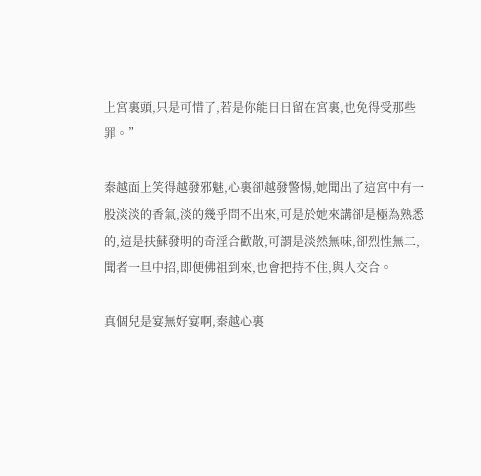上宮裏頭,只是可惜了,若是你能日日留在宮裏,也免得受那些罪。”

秦越面上笑得越發邪魅,心裏卻越發警惕,她聞出了這宮中有一股淡淡的香氣,淡的幾乎問不出來,可是於她來講卻是極為熟悉的,這是扶蘇發明的奇淫合歡散,可謂是淡然無味,卻烈性無二,聞者一旦中招,即便佛祖到來,也會把持不住,與人交合。

真個兒是宴無好宴啊,秦越心裏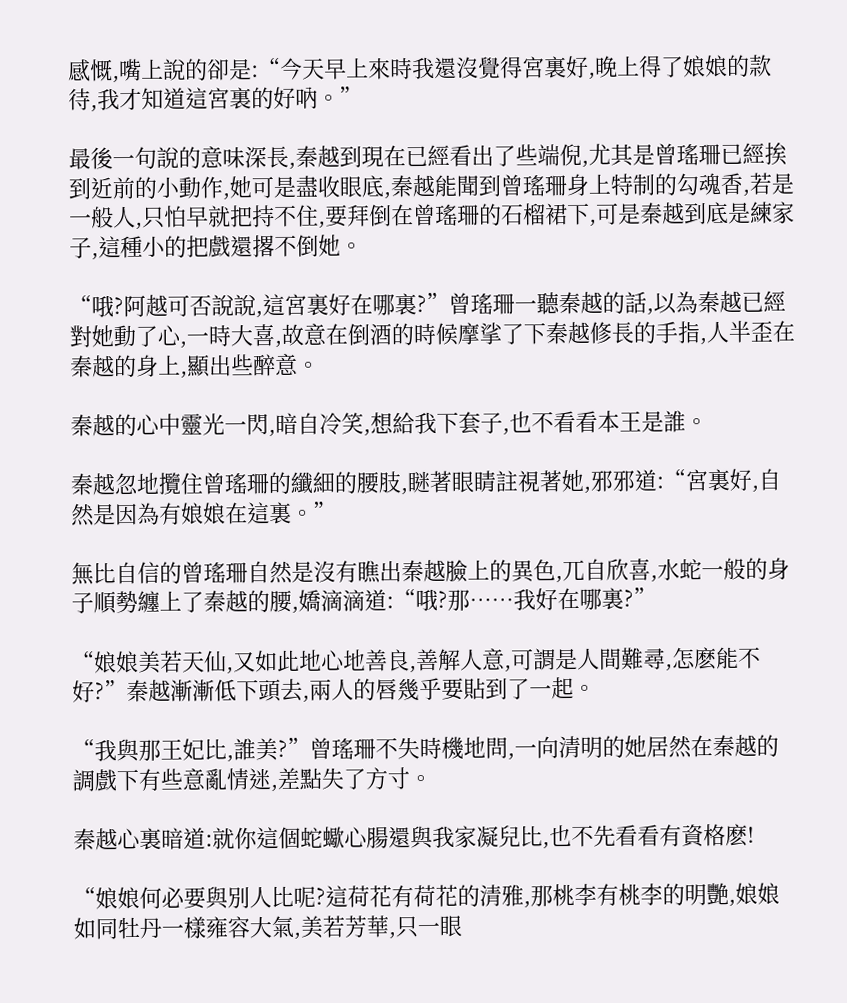感慨,嘴上說的卻是:“今天早上來時我還沒覺得宮裏好,晚上得了娘娘的款待,我才知道這宮裏的好吶。”

最後一句說的意味深長,秦越到現在已經看出了些端倪,尤其是曾瑤珊已經挨到近前的小動作,她可是盡收眼底,秦越能聞到曾瑤珊身上特制的勾魂香,若是一般人,只怕早就把持不住,要拜倒在曾瑤珊的石榴裙下,可是秦越到底是練家子,這種小的把戲還撂不倒她。

“哦?阿越可否說說,這宮裏好在哪裏?”曾瑤珊一聽秦越的話,以為秦越已經對她動了心,一時大喜,故意在倒酒的時候摩挲了下秦越修長的手指,人半歪在秦越的身上,顯出些醉意。

秦越的心中靈光一閃,暗自冷笑,想給我下套子,也不看看本王是誰。

秦越忽地攬住曾瑤珊的纖細的腰肢,瞇著眼睛註視著她,邪邪道:“宮裏好,自然是因為有娘娘在這裏。”

無比自信的曾瑤珊自然是沒有瞧出秦越臉上的異色,兀自欣喜,水蛇一般的身子順勢纏上了秦越的腰,嬌滴滴道:“哦?那……我好在哪裏?”

“娘娘美若天仙,又如此地心地善良,善解人意,可謂是人間難尋,怎麽能不好?”秦越漸漸低下頭去,兩人的唇幾乎要貼到了一起。

“我與那王妃比,誰美?”曾瑤珊不失時機地問,一向清明的她居然在秦越的調戲下有些意亂情迷,差點失了方寸。

秦越心裏暗道:就你這個蛇蠍心腸還與我家凝兒比,也不先看看有資格麽!

“娘娘何必要與別人比呢?這荷花有荷花的清雅,那桃李有桃李的明艷,娘娘如同牡丹一樣雍容大氣,美若芳華,只一眼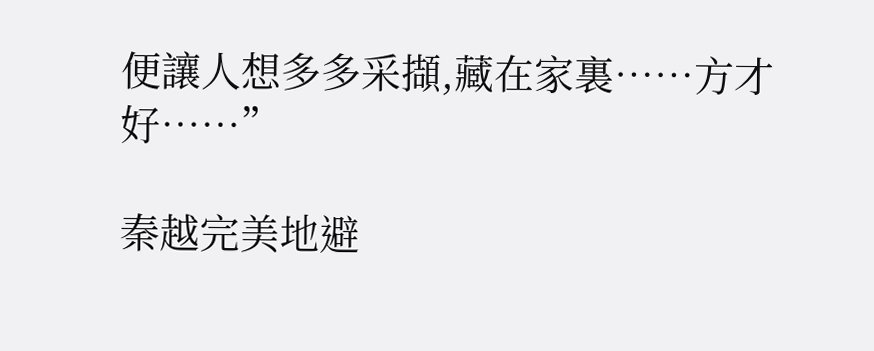便讓人想多多采擷,藏在家裏……方才好……”

秦越完美地避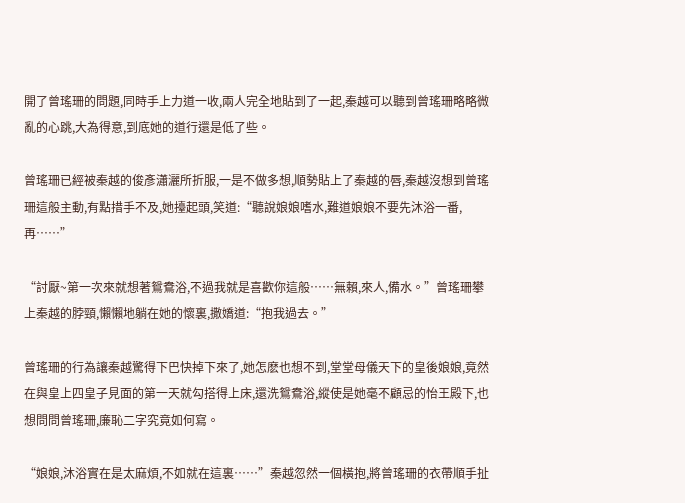開了曾瑤珊的問題,同時手上力道一收,兩人完全地貼到了一起,秦越可以聽到曾瑤珊略略微亂的心跳,大為得意,到底她的道行還是低了些。

曾瑤珊已經被秦越的俊彥瀟灑所折服,一是不做多想,順勢貼上了秦越的唇,秦越沒想到曾瑤珊這般主動,有點措手不及,她擡起頭,笑道:“聽說娘娘嗜水,難道娘娘不要先沐浴一番,再……”

“討厭~第一次來就想著鴛鴦浴,不過我就是喜歡你這般……無賴,來人,備水。”曾瑤珊攀上秦越的脖頸,懶懶地躺在她的懷裏,撒嬌道:“抱我過去。”

曾瑤珊的行為讓秦越驚得下巴快掉下來了,她怎麽也想不到,堂堂母儀天下的皇後娘娘,竟然在與皇上四皇子見面的第一天就勾搭得上床,還洗鴛鴦浴,縱使是她毫不顧忌的怡王殿下,也想問問曾瑤珊,廉恥二字究竟如何寫。

“娘娘,沐浴實在是太麻煩,不如就在這裏……”秦越忽然一個橫抱,將曾瑤珊的衣帶順手扯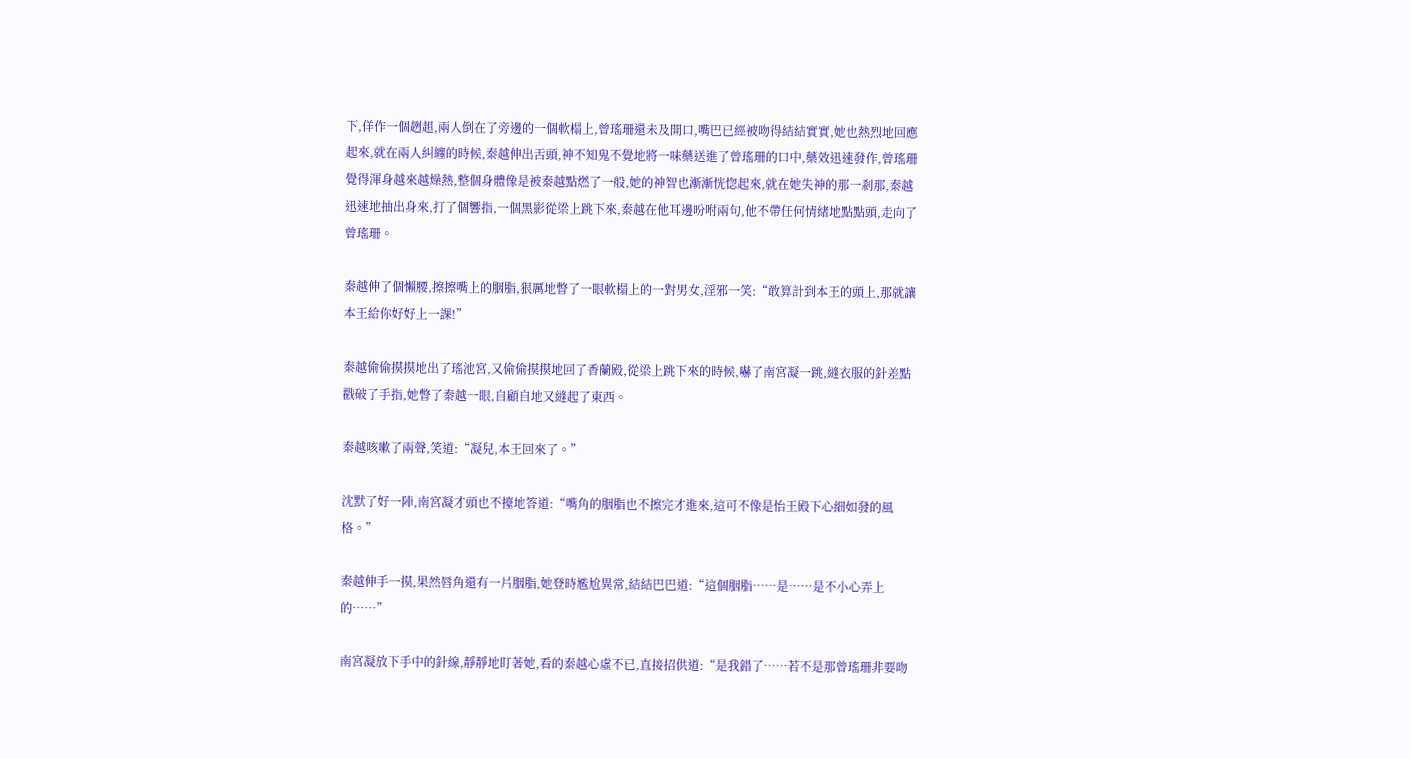下,佯作一個趔趄,兩人倒在了旁邊的一個軟榻上,曾瑤珊還未及開口,嘴巴已經被吻得結結實實,她也熱烈地回應起來,就在兩人糾纏的時候,秦越伸出舌頭,神不知鬼不覺地將一味藥送進了曾瑤珊的口中,藥效迅速發作,曾瑤珊覺得渾身越來越燥熱,整個身體像是被秦越點燃了一般,她的神智也漸漸恍惚起來,就在她失神的那一剎那,秦越迅速地抽出身來,打了個響指,一個黑影從梁上跳下來,秦越在他耳邊吩咐兩句,他不帶任何情緒地點點頭,走向了曾瑤珊。

秦越伸了個懶腰,擦擦嘴上的胭脂,狠厲地瞥了一眼軟榻上的一對男女,淫邪一笑:“敢算計到本王的頭上,那就讓本王給你好好上一課!”

秦越偷偷摸摸地出了瑤池宮,又偷偷摸摸地回了香蘭殿,從梁上跳下來的時候,嚇了南宮凝一跳,縫衣服的針差點戳破了手指,她瞥了秦越一眼,自顧自地又縫起了東西。

秦越咳嗽了兩聲,笑道:“凝兒,本王回來了。”

沈默了好一陣,南宮凝才頭也不擡地答道:“嘴角的胭脂也不擦完才進來,這可不像是怡王殿下心細如發的風格。”

秦越伸手一摸,果然唇角還有一片胭脂,她登時尷尬異常,結結巴巴道:“這個胭脂……是……是不小心弄上的……”

南宮凝放下手中的針線,靜靜地盯著她,看的秦越心虛不已,直接招供道:“是我錯了……若不是那曾瑤珊非要吻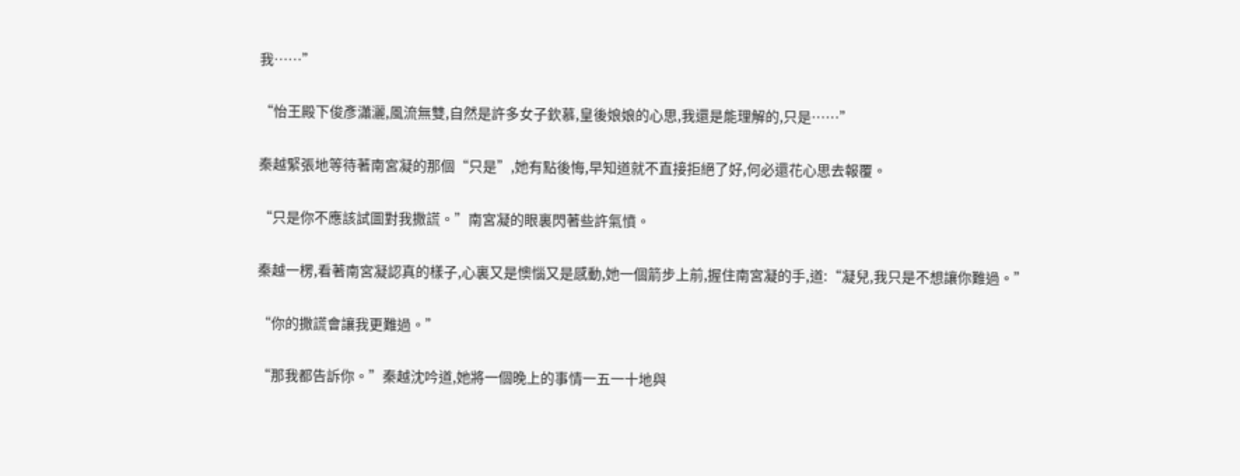我……”

“怡王殿下俊彥瀟灑,風流無雙,自然是許多女子欽慕,皇後娘娘的心思,我還是能理解的,只是……”

秦越緊張地等待著南宮凝的那個“只是”,她有點後悔,早知道就不直接拒絕了好,何必還花心思去報覆。

“只是你不應該試圖對我撒謊。”南宮凝的眼裏閃著些許氣憤。

秦越一楞,看著南宮凝認真的樣子,心裏又是懊惱又是感動,她一個箭步上前,握住南宮凝的手,道:“凝兒,我只是不想讓你難過。”

“你的撒謊會讓我更難過。”

“那我都告訴你。”秦越沈吟道,她將一個晚上的事情一五一十地與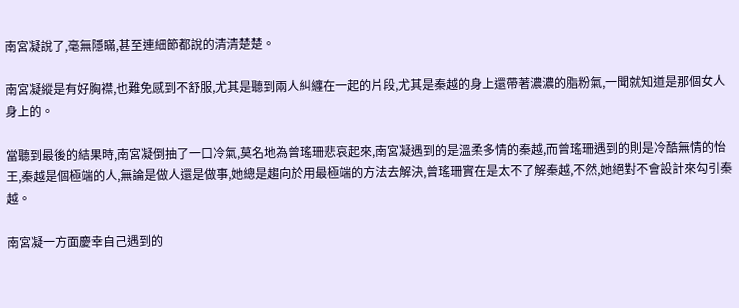南宮凝說了,毫無隱瞞,甚至連細節都說的清清楚楚。

南宮凝縱是有好胸襟,也難免感到不舒服,尤其是聽到兩人糾纏在一起的片段,尤其是秦越的身上還帶著濃濃的脂粉氣,一聞就知道是那個女人身上的。

當聽到最後的結果時,南宮凝倒抽了一口冷氣,莫名地為曾瑤珊悲哀起來,南宮凝遇到的是溫柔多情的秦越,而曾瑤珊遇到的則是冷酷無情的怡王,秦越是個極端的人,無論是做人還是做事,她總是趨向於用最極端的方法去解決,曾瑤珊實在是太不了解秦越,不然,她絕對不會設計來勾引秦越。

南宮凝一方面慶幸自己遇到的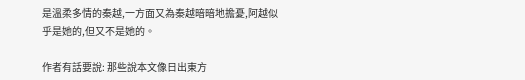是溫柔多情的秦越,一方面又為秦越暗暗地擔憂,阿越似乎是她的,但又不是她的。

作者有話要說: 那些說本文像日出東方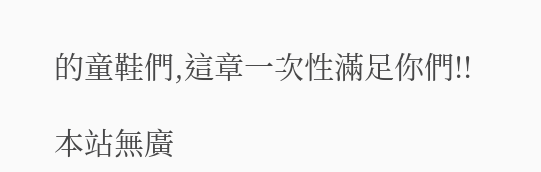的童鞋們,這章一次性滿足你們!!

本站無廣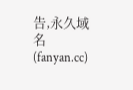告,永久域名(fanyan.cc)